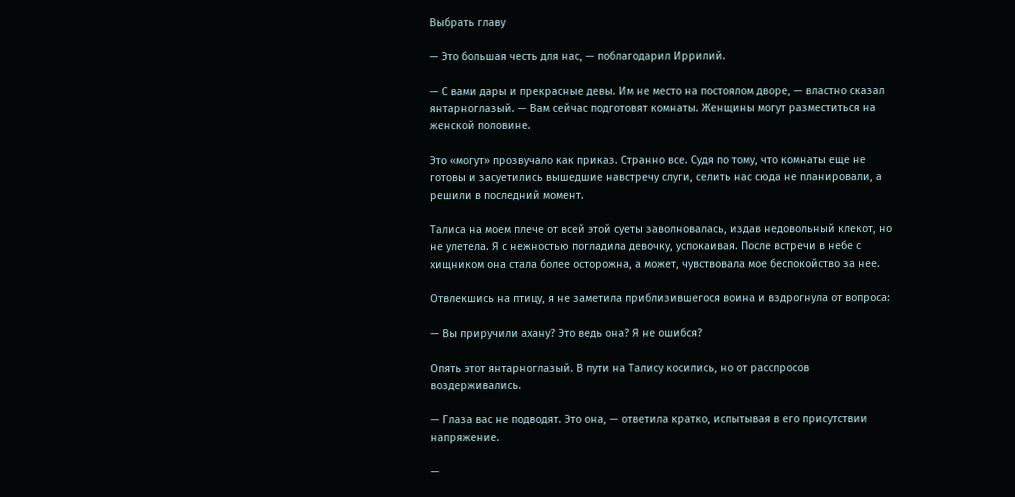Выбрать главу

— Это большая честь для нас, — поблагодарил Иррилий.

— С вами дары и прекрасные девы. Им не место на постоялом дворе, — властно сказал янтарноглазый. — Вам сейчас подготовят комнаты. Женщины могут разместиться на женской половине.

Это «могут» прозвучало как приказ. Странно все. Судя по тому, что комнаты еще не готовы и засуетились вышедшие навстречу слуги, селить нас сюда не планировали, а решили в последний момент.

Талиса на моем плече от всей этой суеты заволновалась, издав недовольный клекот, но не улетела. Я с нежностью погладила девочку, успокаивая. После встречи в небе с хищником она стала более осторожна, а может, чувствовала мое беспокойство за нее.

Отвлекшись на птицу, я не заметила приблизившегося воина и вздрогнула от вопроса:

— Вы приручили ахану? Это ведь она? Я не ошибся?

Опять этот янтарноглазый. В пути на Талису косились, но от расспросов воздерживались.

— Глаза вас не подводят. Это она, — ответила кратко, испытывая в его присутствии напряжение.

—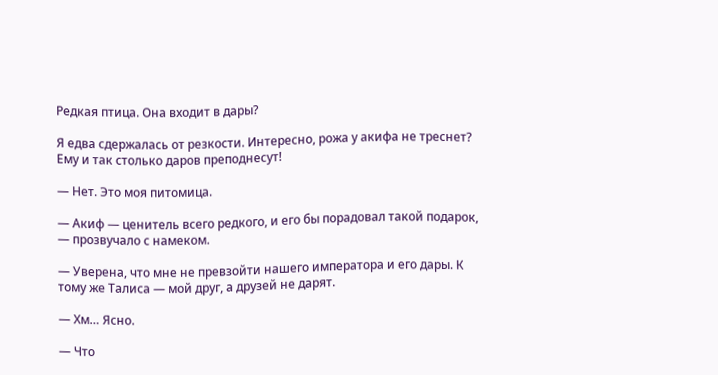Редкая птица. Она входит в дары?

Я едва сдержалась от резкости. Интересно, рожа у акифа не треснет? Ему и так столько даров преподнесут!

— Нет. Это моя питомица.

— Акиф — ценитель всего редкого, и его бы порадовал такой подарок, — прозвучало с намеком.

— Уверена, что мне не превзойти нашего императора и его дары. К тому же Талиса — мой друг, а друзей не дарят.

— Хм… Ясно.

— Что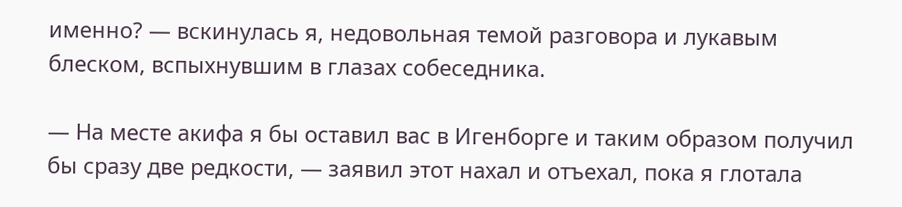именно? — вскинулась я, недовольная темой разговора и лукавым блеском, вспыхнувшим в глазах собеседника.

— На месте акифа я бы оставил вас в Игенборге и таким образом получил бы сразу две редкости, — заявил этот нахал и отъехал, пока я глотала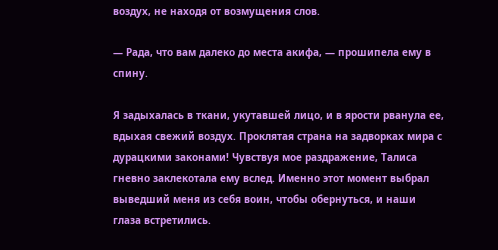воздух, не находя от возмущения слов.

— Рада, что вам далеко до места акифа, — прошипела ему в спину.

Я задыхалась в ткани, укутавшей лицо, и в ярости рванула ее, вдыхая свежий воздух. Проклятая страна на задворках мира с дурацкими законами! Чувствуя мое раздражение, Талиса гневно заклекотала ему вслед. Именно этот момент выбрал выведший меня из себя воин, чтобы обернуться, и наши глаза встретились.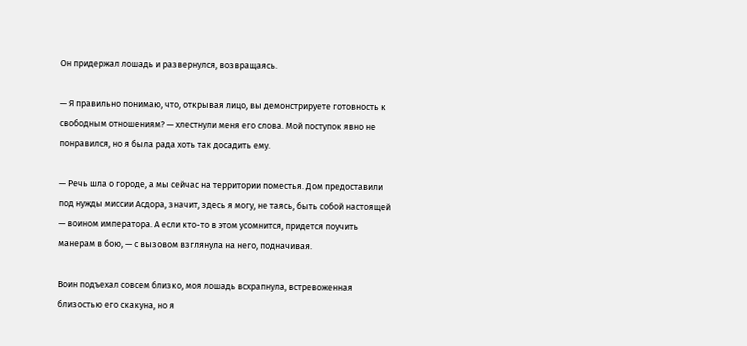Он придержал лошадь и развернулся, возвращаясь.

— Я правильно понимаю, что, открывая лицо, вы демонстрируете готовность к свободным отношениям? — хлестнули меня его слова. Мой поступок явно не понравился, но я была рада хоть так досадить ему.

— Речь шла о городе, а мы сейчас на территории поместья. Дом предоставили под нужды миссии Асдора, значит, здесь я могу, не таясь, быть собой настоящей — воином императора. А если кто-то в этом усомнится, придется поучить манерам в бою, — с вызовом взглянула на него, подначивая.

Воин подъехал совсем близко, моя лошадь всхрапнула, встревоженная близостью его скакуна, но я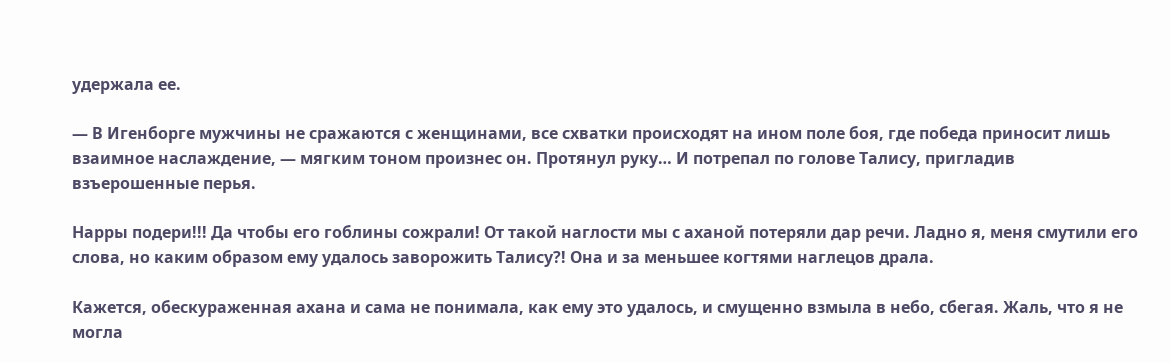удержала ее.

— В Игенборге мужчины не сражаются с женщинами, все схватки происходят на ином поле боя, где победа приносит лишь взаимное наслаждение, — мягким тоном произнес он. Протянул руку… И потрепал по голове Талису, пригладив взъерошенные перья.

Нарры подери!!! Да чтобы его гоблины сожрали! От такой наглости мы с аханой потеряли дар речи. Ладно я, меня смутили его слова, но каким образом ему удалось заворожить Талису?! Она и за меньшее когтями наглецов драла.

Кажется, обескураженная ахана и сама не понимала, как ему это удалось, и смущенно взмыла в небо, сбегая. Жаль, что я не могла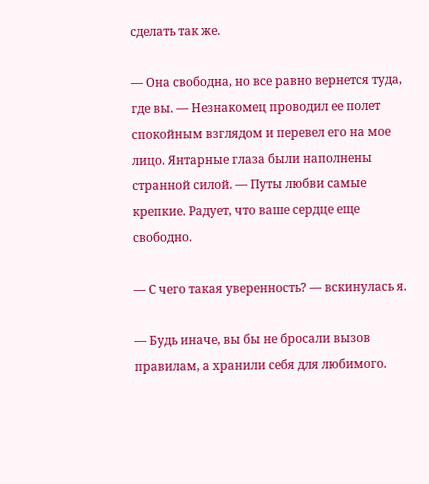сделать так же.

— Она свободна, но все равно вернется туда, где вы. — Незнакомец проводил ее полет спокойным взглядом и перевел его на мое лицо. Янтарные глаза были наполнены странной силой. — Путы любви самые крепкие. Радует, что ваше сердце еще свободно.

— С чего такая уверенность? — вскинулась я.

— Будь иначе, вы бы не бросали вызов правилам, а хранили себя для любимого.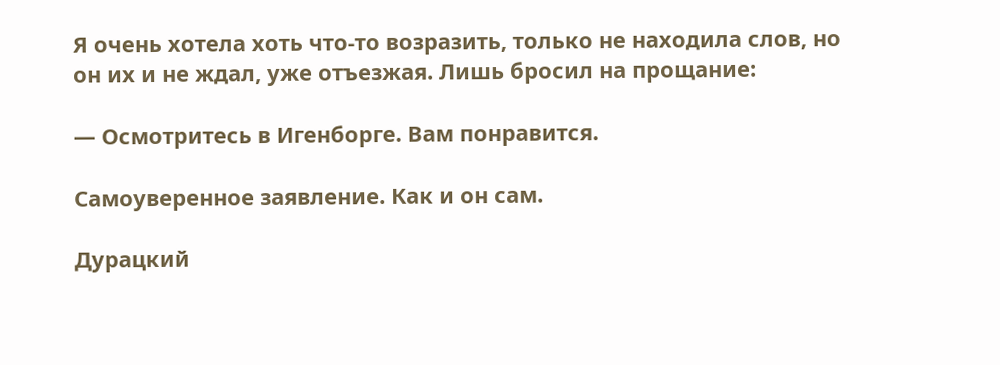Я очень хотела хоть что-то возразить, только не находила слов, но он их и не ждал, уже отъезжая. Лишь бросил на прощание:

— Осмотритесь в Игенборге. Вам понравится.

Самоуверенное заявление. Как и он сам.

Дурацкий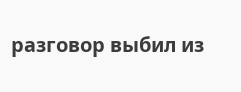разговор выбил из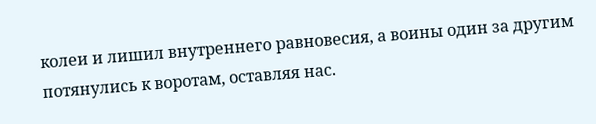колеи и лишил внутреннего равновесия, а воины один за другим потянулись к воротам, оставляя нас.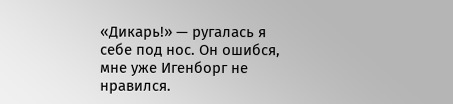«Дикарь!» — ругалась я себе под нос. Он ошибся, мне уже Игенборг не нравился.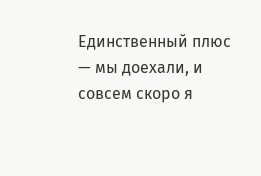Единственный плюс — мы доехали, и совсем скоро я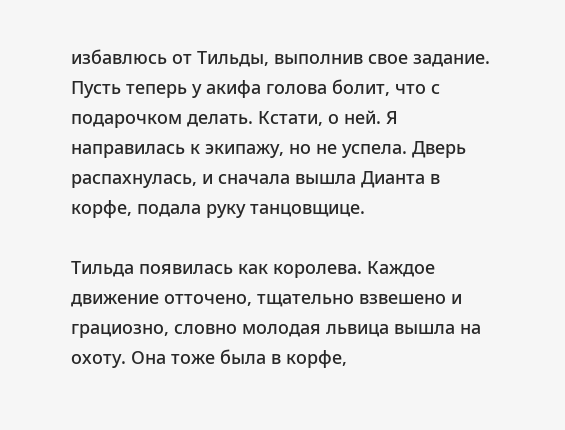избавлюсь от Тильды, выполнив свое задание. Пусть теперь у акифа голова болит, что с подарочком делать. Кстати, о ней. Я направилась к экипажу, но не успела. Дверь распахнулась, и сначала вышла Дианта в корфе, подала руку танцовщице.

Тильда появилась как королева. Каждое движение отточено, тщательно взвешено и грациозно, словно молодая львица вышла на охоту. Она тоже была в корфе,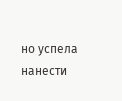но успела нанести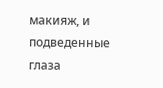макияж, и подведенные глаза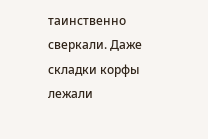таинственно сверкали. Даже складки корфы лежали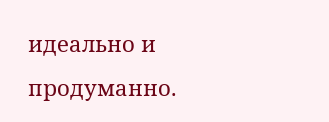идеально и продуманно.